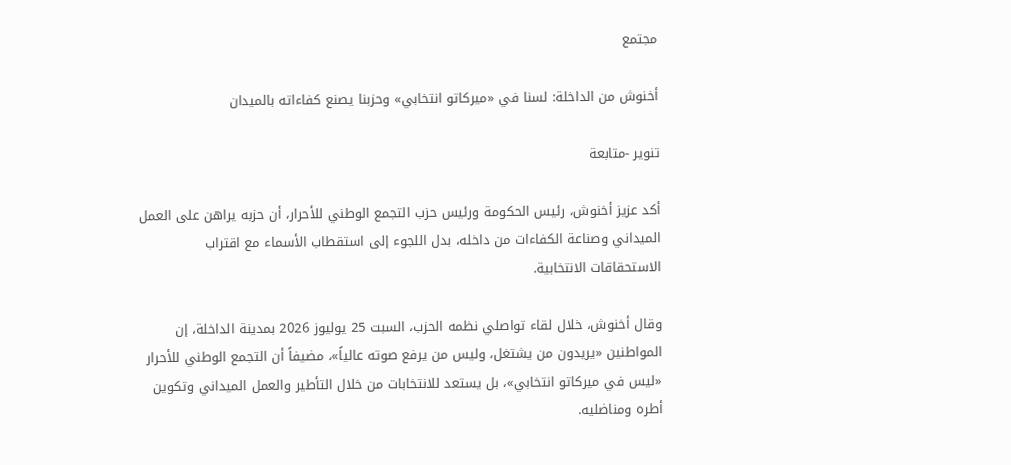مجتمع

أخنوش من الداخلة: لسنا في «ميركاتو انتخابي» وحزبنا يصنع كفاءاته بالميدان

تنوير -متابعة

أكد عزيز أخنوش، رئيس الحكومة ورئيس حزب التجمع الوطني للأحرار، أن حزبه يراهن على العمل الميداني وصناعة الكفاءات من داخله، بدل اللجوء إلى استقطاب الأسماء مع اقتراب الاستحقاقات الانتخابية.

وقال أخنوش، خلال لقاء تواصلي نظمه الحزب، السبت 25 يوليوز 2026 بمدينة الداخلة، إن المواطنين «يريدون من يشتغل، وليس من يرفع صوته عالياً»، مضيفاً أن التجمع الوطني للأحرار «ليس في ميركاتو انتخابي»، بل يستعد للانتخابات من خلال التأطير والعمل الميداني وتكوين أطره ومناضليه.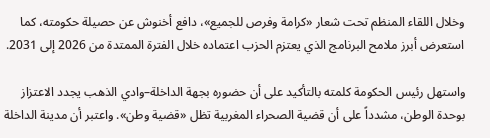وخلال اللقاء المنظم تحت شعار «كرامة وفرص للجميع»، دافع أخنوش عن حصيلة حكومته، كما استعرض أبرز ملامح البرنامج الذي يعتزم الحزب اعتماده خلال الفترة الممتدة من 2026 إلى 2031.

واستهل رئيس الحكومة كلمته بالتأكيد على أن حضوره بجهة الداخلة–وادي الذهب يجدد الاعتزاز بوحدة الوطن، مشدداً على أن قضية الصحراء المغربية تظل «قضية وطن». واعتبر أن مدينة الداخلة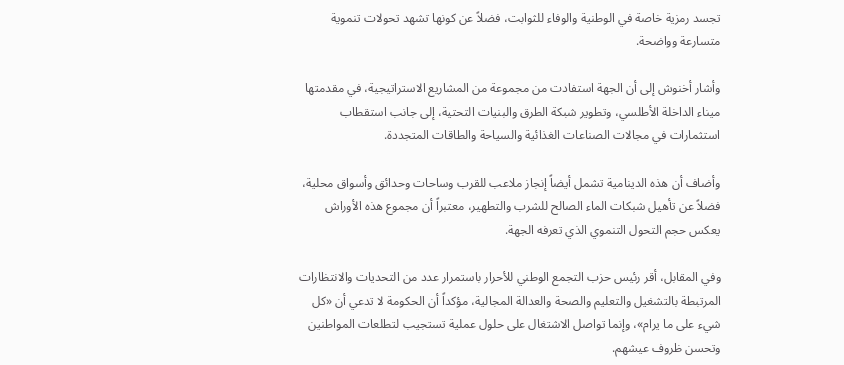تجسد رمزية خاصة في الوطنية والوفاء للثوابت، فضلاً عن كونها تشهد تحولات تنموية متسارعة وواضحة.

وأشار أخنوش إلى أن الجهة استفادت من مجموعة من المشاريع الاستراتيجية، في مقدمتها ميناء الداخلة الأطلسي، وتطوير شبكة الطرق والبنيات التحتية، إلى جانب استقطاب استثمارات في مجالات الصناعات الغذائية والسياحة والطاقات المتجددة.

وأضاف أن هذه الدينامية تشمل أيضاً إنجاز ملاعب للقرب وساحات وحدائق وأسواق محلية، فضلاً عن تأهيل شبكات الماء الصالح للشرب والتطهير، معتبراً أن مجموع هذه الأوراش يعكس حجم التحول التنموي الذي تعرفه الجهة.

وفي المقابل، أقر رئيس حزب التجمع الوطني للأحرار باستمرار عدد من التحديات والانتظارات المرتبطة بالتشغيل والتعليم والصحة والعدالة المجالية، مؤكداً أن الحكومة لا تدعي أن «كل شيء على ما يرام»، وإنما تواصل الاشتغال على حلول عملية تستجيب لتطلعات المواطنين وتحسن ظروف عيشهم.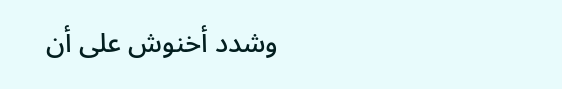وشدد أخنوش على أن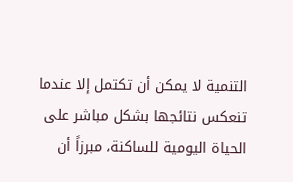التنمية لا يمكن أن تكتمل إلا عندما تنعكس نتائجها بشكل مباشر على الحياة اليومية للساكنة، مبرزاً أن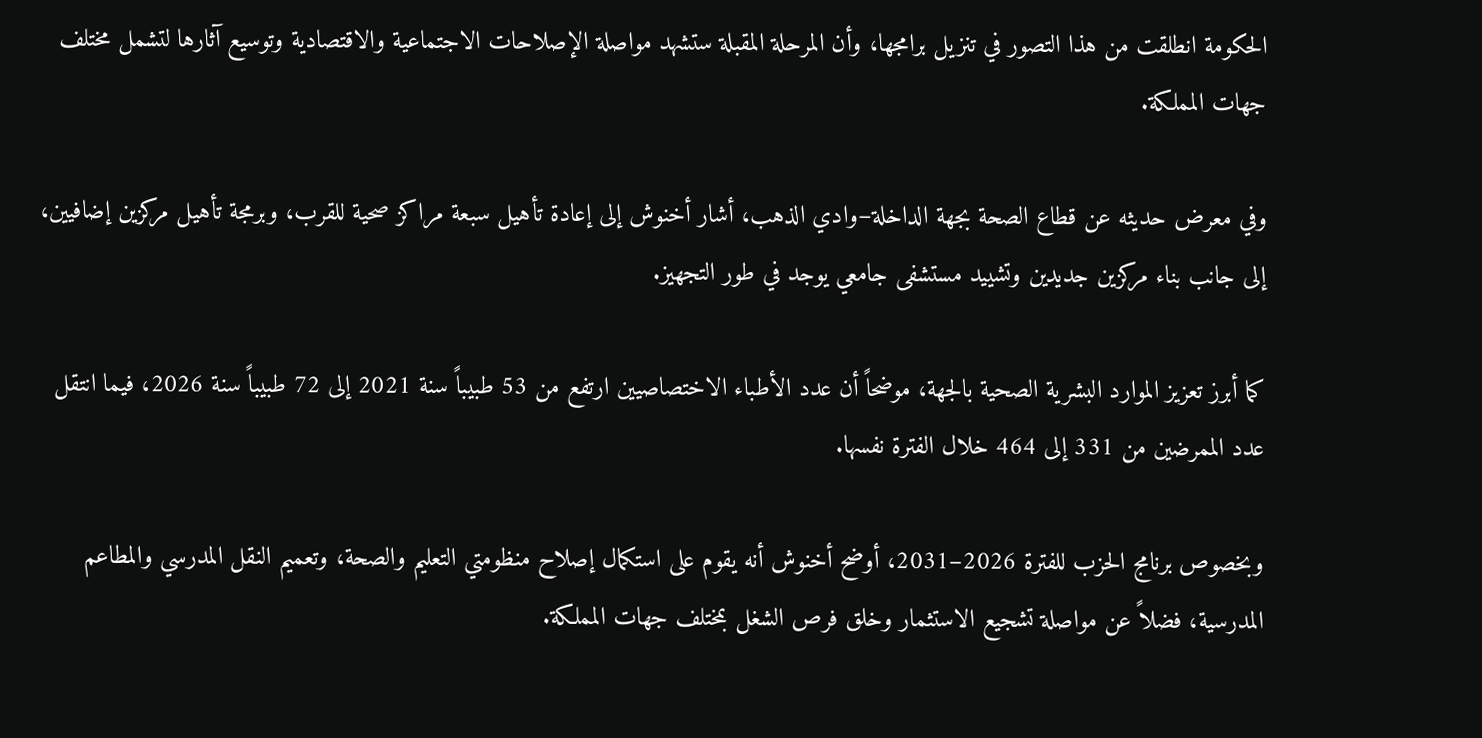الحكومة انطلقت من هذا التصور في تنزيل برامجها، وأن المرحلة المقبلة ستشهد مواصلة الإصلاحات الاجتماعية والاقتصادية وتوسيع آثارها لتشمل مختلف جهات المملكة.

وفي معرض حديثه عن قطاع الصحة بجهة الداخلة–وادي الذهب، أشار أخنوش إلى إعادة تأهيل سبعة مراكز صحية للقرب، وبرمجة تأهيل مركزين إضافيين، إلى جانب بناء مركزين جديدين وتشييد مستشفى جامعي يوجد في طور التجهيز.

كما أبرز تعزيز الموارد البشرية الصحية بالجهة، موضحاً أن عدد الأطباء الاختصاصيين ارتفع من 53 طبيباً سنة 2021 إلى 72 طبيباً سنة 2026، فيما انتقل عدد الممرضين من 331 إلى 464 خلال الفترة نفسها.

وبخصوص برنامج الحزب للفترة 2026–2031، أوضح أخنوش أنه يقوم على استكمال إصلاح منظومتي التعليم والصحة، وتعميم النقل المدرسي والمطاعم المدرسية، فضلاً عن مواصلة تشجيع الاستثمار وخلق فرص الشغل بمختلف جهات المملكة.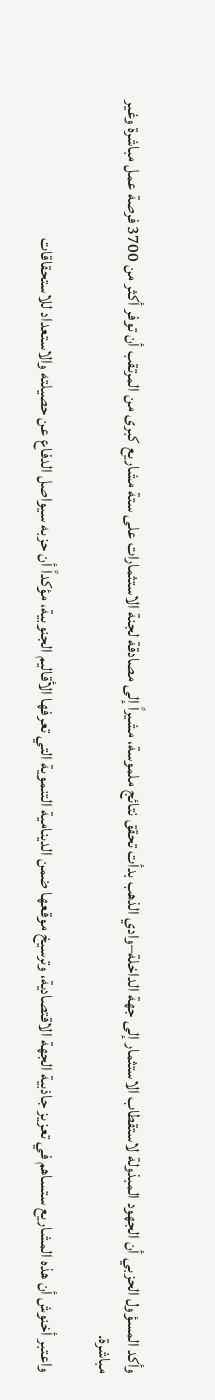وأكد المسؤول الحزبي أن الجهود المبذولة لاستقطاب الاستثمار إلى جهة الداخلة–وادي الذهب بدأت تحقق نتائج ملموسة، مشيراً إلى مصادقة لجنة الاستثمارات على ستة مشاريع كبرى من المرتقب أن توفر أكثر من 3700 فرصة عمل مباشرة وغير مباشرة.

واعتبر أخنوش أن هذه المشاريع ستساهم في تعزيز جاذبية الجهة الاقتصادية، وترسيخ موقعها ضمن الدينامية التنموية التي تعرفها الأقاليم الجنوبية، مؤكداً أن حزبه سيواصل الدفاع عن حصيلته والاستعداد للاستحقاقات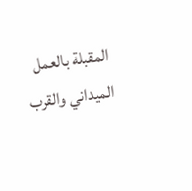المقبلة بالعمل الميداني والقرب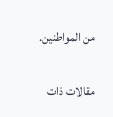من المواطنين.

مقالات ذات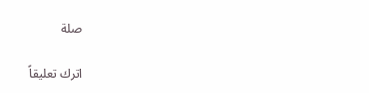صلة

اترك تعليقاً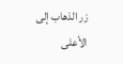زر الذهاب إلى الأعلى